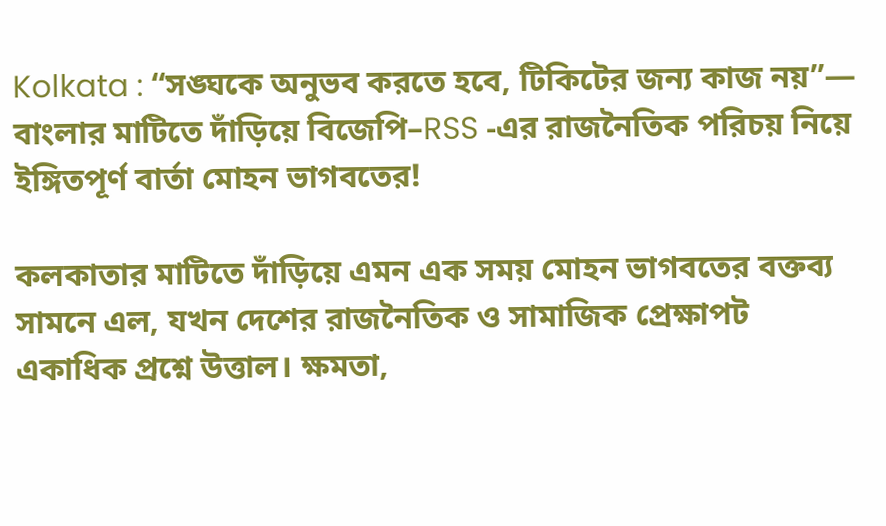Kolkata : “সঙ্ঘকে অনুভব করতে হবে, টিকিটের জন্য কাজ নয়”— বাংলার মাটিতে দাঁড়িয়ে বিজেপি–RSS -এর রাজনৈতিক পরিচয় নিয়ে ইঙ্গিতপূর্ণ বার্তা মোহন ভাগবতের!

কলকাতার মাটিতে দাঁড়িয়ে এমন এক সময় মোহন ভাগবতের বক্তব্য সামনে এল, যখন দেশের রাজনৈতিক ও সামাজিক প্রেক্ষাপট একাধিক প্রশ্নে উত্তাল। ক্ষমতা,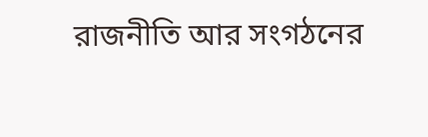রাজনীতি আর সংগঠনের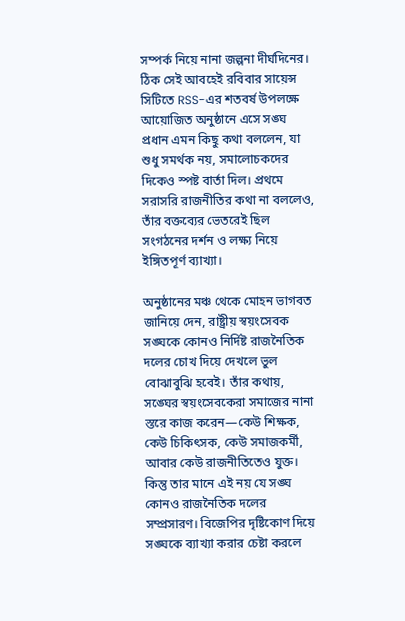সম্পর্ক নিয়ে নানা জল্পনা দীর্ঘদিনের। ঠিক সেই আবহেই রবিবার সায়েন্স সিটিতে RSS-এর শতবর্ষ উপলক্ষে আয়োজিত অনুষ্ঠানে এসে সঙ্ঘ প্রধান এমন কিছু কথা বললেন, যা শুধু সমর্থক নয়, সমালোচকদের দিকেও স্পষ্ট বার্তা দিল। প্রথমে সরাসরি রাজনীতির কথা না বললেও, তাঁর বক্তব্যের ভেতরেই ছিল সংগঠনের দর্শন ও লক্ষ্য নিয়ে ইঙ্গিতপূর্ণ ব্যাখ্যা।

অনুষ্ঠানের মঞ্চ থেকে মোহন ভাগবত জানিয়ে দেন, রাষ্ট্রীয় স্বয়ংসেবক সঙ্ঘকে কোনও নির্দিষ্ট রাজনৈতিক দলের চোখ দিয়ে দেখলে ভুল বোঝাবুঝি হবেই। তাঁর কথায়, সঙ্ঘের স্বয়ংসেবকেরা সমাজের নানা স্তরে কাজ করেন—কেউ শিক্ষক, কেউ চিকিৎসক, কেউ সমাজকর্মী, আবার কেউ রাজনীতিতেও যুক্ত। কিন্তু তার মানে এই নয় যে সঙ্ঘ কোনও রাজনৈতিক দলের সম্প্রসারণ। বিজেপির দৃষ্টিকোণ দিয়ে সঙ্ঘকে ব্যাখ্যা করার চেষ্টা করলে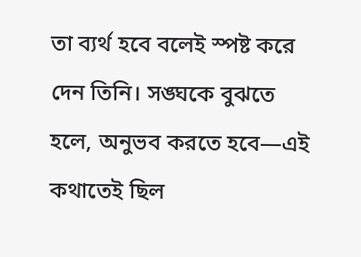তা ব্যর্থ হবে বলেই স্পষ্ট করে দেন তিনি। সঙ্ঘকে বুঝতে হলে, অনুভব করতে হবে—এই কথাতেই ছিল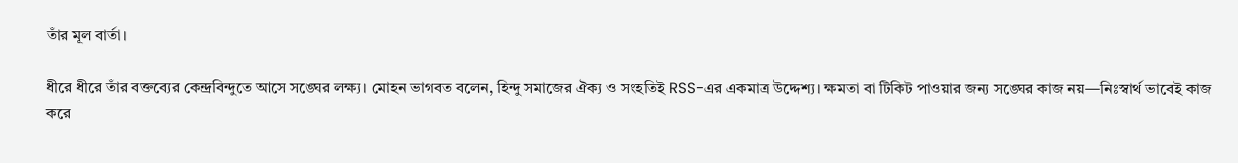তাঁর মূল বার্তা।

ধীরে ধীরে তাঁর বক্তব্যের কেন্দ্রবিন্দুতে আসে সঙ্ঘের লক্ষ্য। মোহন ভাগবত বলেন, হিন্দু সমাজের ঐক্য ও সংহতিই RSS-এর একমাত্র উদ্দেশ্য। ক্ষমতা বা টিকিট পাওয়ার জন্য সঙ্ঘের কাজ নয়—নিঃস্বার্থ ভাবেই কাজ করে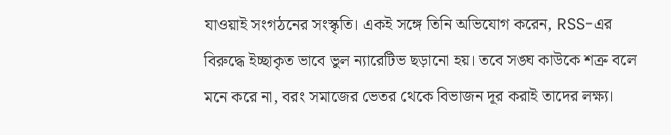যাওয়াই সংগঠনের সংস্কৃতি। একই সঙ্গে তিনি অভিযোগ করেন, RSS-এর বিরুদ্ধে ইচ্ছাকৃত ভাবে ভুল ন্যারেটিভ ছড়ানো হয়। তবে সঙ্ঘ কাউকে শত্রু বলে মনে করে না, বরং সমাজের ভেতর থেকে বিভাজন দূর করাই তাদের লক্ষ্য।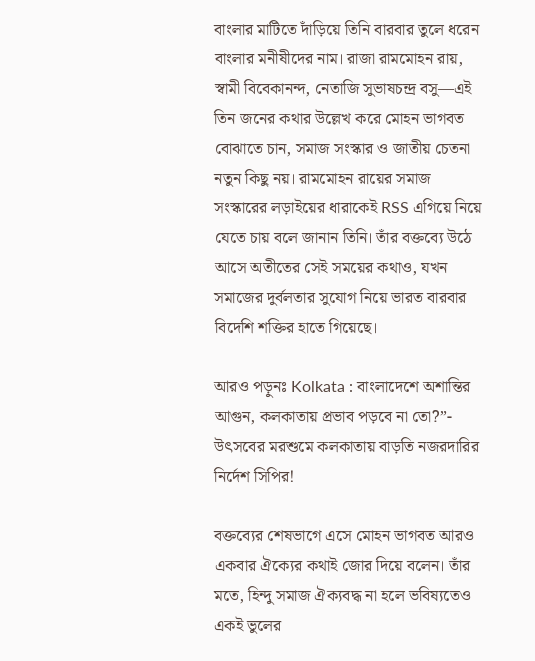বাংলার মাটিতে দাঁড়িয়ে তিনি বারবার তুলে ধরেন বাংলার মনীষীদের নাম। রাজা রামমোহন রায়, স্বামী বিবেকানন্দ, নেতাজি সুভাষচন্দ্র বসু—এই তিন জনের কথার উল্লেখ করে মোহন ভাগবত বোঝাতে চান, সমাজ সংস্কার ও জাতীয় চেতনা নতুন কিছু নয়। রামমোহন রায়ের সমাজ সংস্কারের লড়াইয়ের ধারাকেই RSS এগিয়ে নিয়ে যেতে চায় বলে জানান তিনি। তাঁর বক্তব্যে উঠে আসে অতীতের সেই সময়ের কথাও, যখন সমাজের দুর্বলতার সুযোগ নিয়ে ভারত বারবার বিদেশি শক্তির হাতে গিয়েছে।

আরও পড়ুনঃ Kolkata : বাংলাদেশে অশান্তির আগুন, কলকাতায় প্রভাব পড়বে না তো?”- উৎসবের মরশুমে কলকাতায় বাড়তি নজরদারির নির্দেশ সিপির!

বক্তব্যের শেষভাগে এসে মোহন ভাগবত আরও একবার ঐক্যের কথাই জোর দিয়ে বলেন। তাঁর মতে, হিন্দু সমাজ ঐক্যবদ্ধ না হলে ভবিষ্যতেও একই ভুলের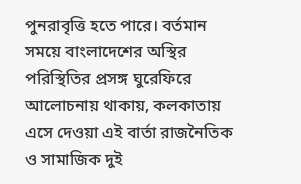পুনরাবৃত্তি হতে পারে। বর্তমান সময়ে বাংলাদেশের অস্থির পরিস্থিতির প্রসঙ্গ ঘুরেফিরে আলোচনায় থাকায়, কলকাতায় এসে দেওয়া এই বার্তা রাজনৈতিক ও সামাজিক দুই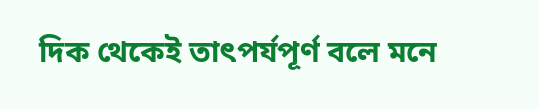দিক থেকেই তাৎপর্যপূর্ণ বলে মনে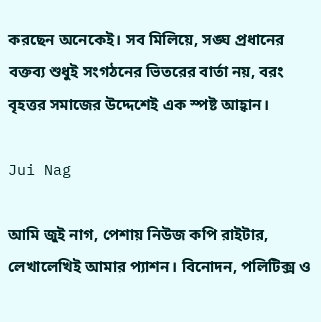করছেন অনেকেই। সব মিলিয়ে, সঙ্ঘ প্রধানের বক্তব্য শুধুই সংগঠনের ভিতরের বার্তা নয়, বরং বৃহত্তর সমাজের উদ্দেশেই এক স্পষ্ট আহ্বান।

Jui Nag

আমি জুই নাগ, পেশায় নিউজ কপি রাইটার, লেখালেখিই আমার প্যাশন। বিনোদন, পলিটিক্স ও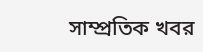সাম্প্রতিক খবর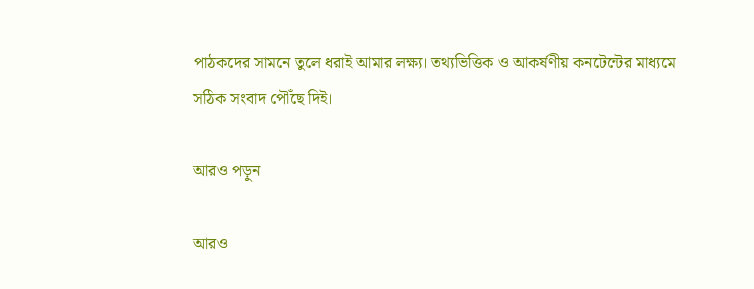পাঠকদের সামনে তুলে ধরাই আমার লক্ষ্য। তথ্যভিত্তিক ও আকর্ষণীয় কনটেন্টের মাধ্যমে সঠিক সংবাদ পৌঁছে দিই।

আরও পড়ুন

আরও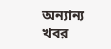অন্যান্য খবর